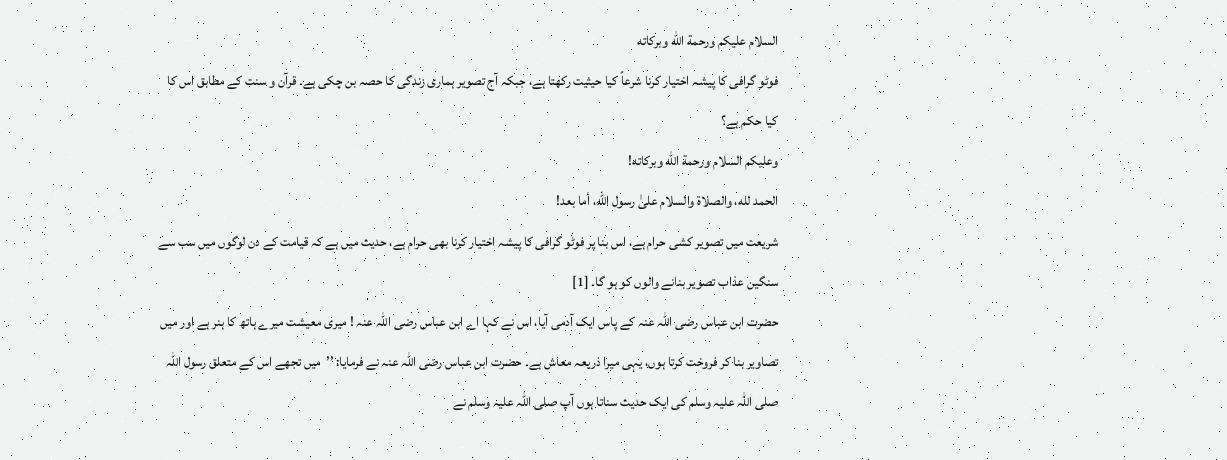السلام عليكم ورحمة الله وبركاته
فوٹو گرافی کا پیشہ اختیار کرنا شرعاً کیا حیثیت رکھتا ہے، جبکہ آج تصویر ہماری زندگی کا حصہ بن چکی ہے۔ قرآن و سنت کے مطابق اس کا کیا حکم ہے؟
وعلیکم السلام ورحمة الله وبرکاته!
الحمد لله، والصلاة والسلام علىٰ رسول الله، أما بعد!
شریعت میں تصویر کشی حرام ہے، اس بنا پر فوٹو گرافی کا پیشہ اختیار کرنا بھی حرام ہے، حدیث میں ہے کہ قیامت کے دن لوگوں میں سب سے سنگین عذاب تصویر بنانے والوں کو ہو گا۔ [1]
حضرت ابن عباس رضی اللہ عنہ کے پاس ایک آدمی آیا، اس نے کہا اے ابن عباس رضی اللہ عنہ ! میری معیشت میرے ہاتھ کا ہنر ہے اور میں تصاویر بنا کر فروخت کرتا ہوں، یہی میرا ذریعہ معاش ہے۔ حضرت ابن عباس رضی اللہ عنہ نے فرمایا: ’’میں تجھے اس کے متعلق رسول اللہ صلی اللہ علیہ وسلم کی ایک حدیث سناتا ہوں آپ صلی اللہ علیہ وسلم نے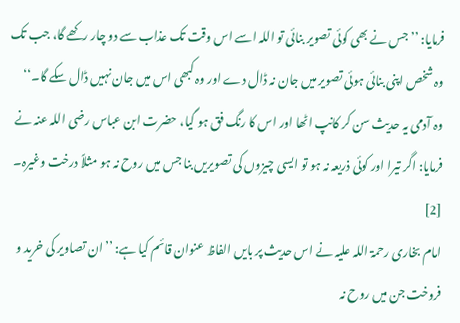فرمایا: ’’جس نے بھی کوئی تصویر بنائی تو اللہ اسے اس وقت تک عذاب سے دو چار رکھے گا، جب تک وہ شخص اپنی بنائی ہوئی تصویر میں جان نہ ڈال دے اور وہ کبھی اس میں جان نہیں ڈال سکے گا۔‘‘
وہ آدمی یہ حدیث سن کر کانپ اٹھا اور اس کا رنگ فق ہو گیا، حضرت ابن عباس رضی اللہ عنہ نے فرمایا: اگر تیرا اور کوئی ذریعہ نہ ہو تو ایسی چیزوں کی تصویریں بنا جس میں روح نہ ہو مثلاً درخت وغیرہ۔ [2]
امام بخاری رحمۃ اللہ علیہ نے اس حدیث پر بایں الفاظ عنوان قائم کیا ہے: ’’ان تصاویر کی خرید و فروخت جن میں روح نہ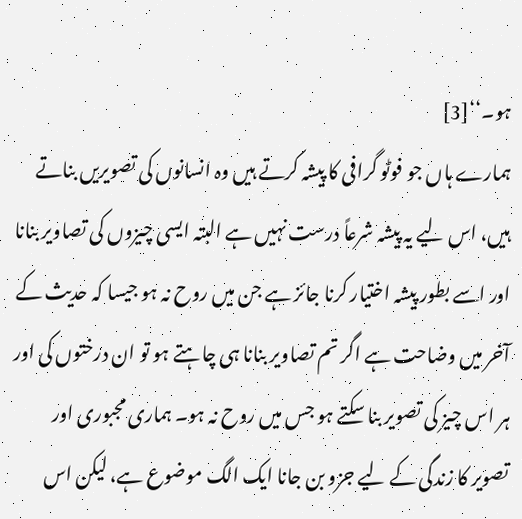ہو۔‘‘[3]
ہمارے ہاں جو فوٹو گرافی کا پیشہ کرتے ہیں وہ انسانوں کی تصویریں بناتے ہیں، اس لیے یہ پیشہ شرعاً درست نہیں ہے البتہ ایسی چیزوں کی تصاویر بنانا اور اسے بطور پیشہ اختیار کرنا جائز ہے جن میں روح نہ ہو جیسا کہ حدیث کے آخر میں وضاحت ہے اگر تم تصاویر بنانا ہی چاہتے ہو تو ان درختوں کی اور ہر اس چیز کی تصویر بنا سکتے ہو جس میں روح نہ ہو۔ ہماری مجبوری اور تصویر کا زندگی کے لیے جزو بن جانا ایک الگ موضوع ہے، لیکن اس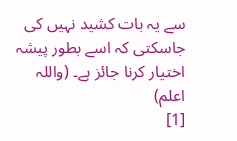سے یہ بات کشید نہیں کی جاسکتی کہ اسے بطور پیشہ اختیار کرنا جائز ہے۔ (واللہ اعلم)
[1]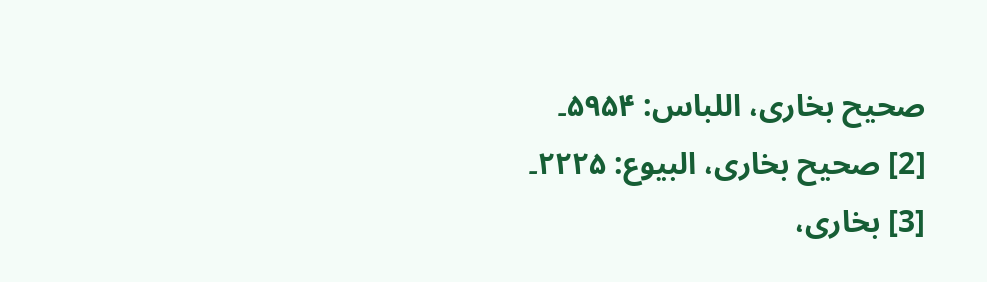صحیح بخاری، اللباس: ۵۹۵۴۔
[2] صحیح بخاری، البیوع: ۲۲۲۵۔
[3] بخاری،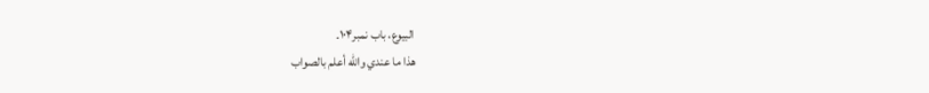البیوع، باب نمبر۱۰۴۔
ھذا ما عندي والله أعلم بالصواب